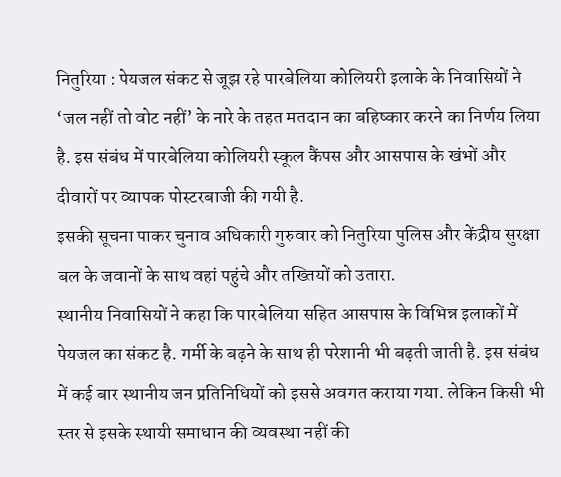नितुरिया : पेयजल संकट से जूझ रहे पारबेलिया कोलियरी इलाके के निवासियों ने ‘जल नहीं तो वोट नहीं’ के नारे के तहत मतदान का बहिष्कार करने का निर्णय लिया है. इस संबंध में पारबेलिया कोलियरी स्कूल कैंपस और आसपास के खंभों और दीवारों पर व्यापक पोस्टरबाजी की गयी है.
इसकी सूचना पाकर चुनाव अधिकारी गुरुवार को नितुरिया पुलिस और केंद्रीय सुरक्षा बल के जवानों के साथ वहां पहुंचे और तख्तियों को उतारा.
स्थानीय निवासियों ने कहा कि पारबेलिया सहित आसपास के विभिन्न इलाकों में पेयजल का संकट है. गर्मी के बढ़ने के साथ ही परेशानी भी बढ़ती जाती है. इस संबंध में कई बार स्थानीय जन प्रतिनिधियों को इससे अवगत कराया गया. लेकिन किसी भी स्तर से इसके स्थायी समाधान की व्यवस्था नहीं की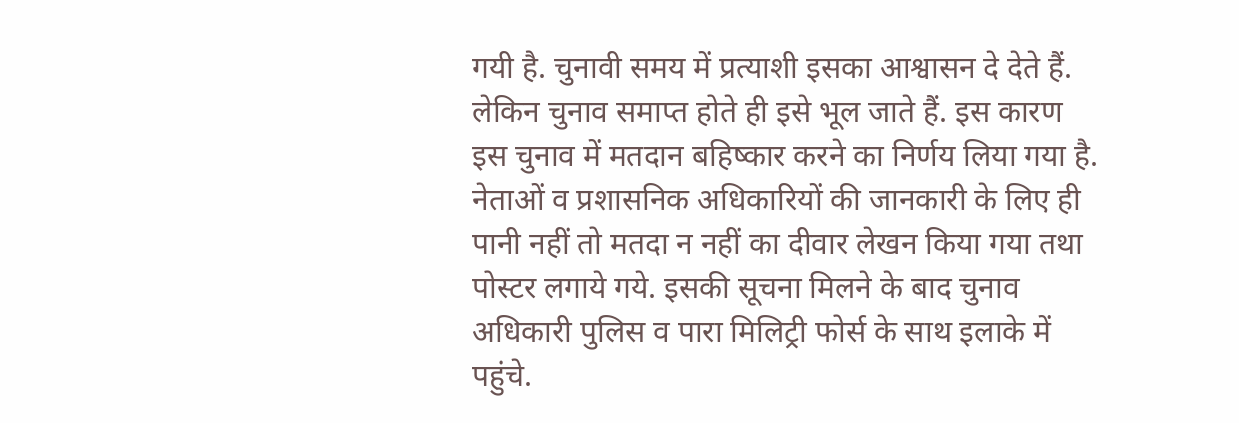गयी है. चुनावी समय में प्रत्याशी इसका आश्वासन दे देते हैं.
लेकिन चुनाव समाप्त होते ही इसे भूल जाते हैं. इस कारण इस चुनाव में मतदान बहिष्कार करने का निर्णय लिया गया है. नेताओं व प्रशासनिक अधिकारियों की जानकारी के लिए ही पानी नहीं तो मतदा न नहीं का दीवार लेखन किया गया तथा पोस्टर लगाये गये. इसकी सूचना मिलने के बाद चुनाव अधिकारी पुलिस व पारा मिलिट्री फोर्स के साथ इलाके में पहुंचे.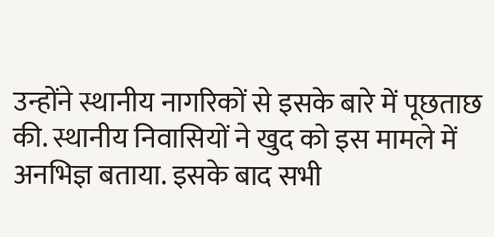उन्होंने स्थानीय नागरिकों से इसके बारे में पूछताछ की. स्थानीय निवासियों ने खुद को इस मामले में अनभिज्ञ बताया. इसके बाद सभी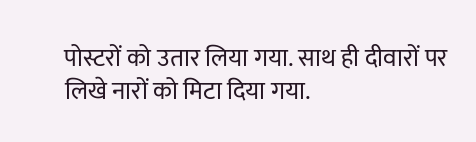पोस्टरों को उतार लिया गया. साथ ही दीवारों पर लिखे नारों को मिटा दिया गया.